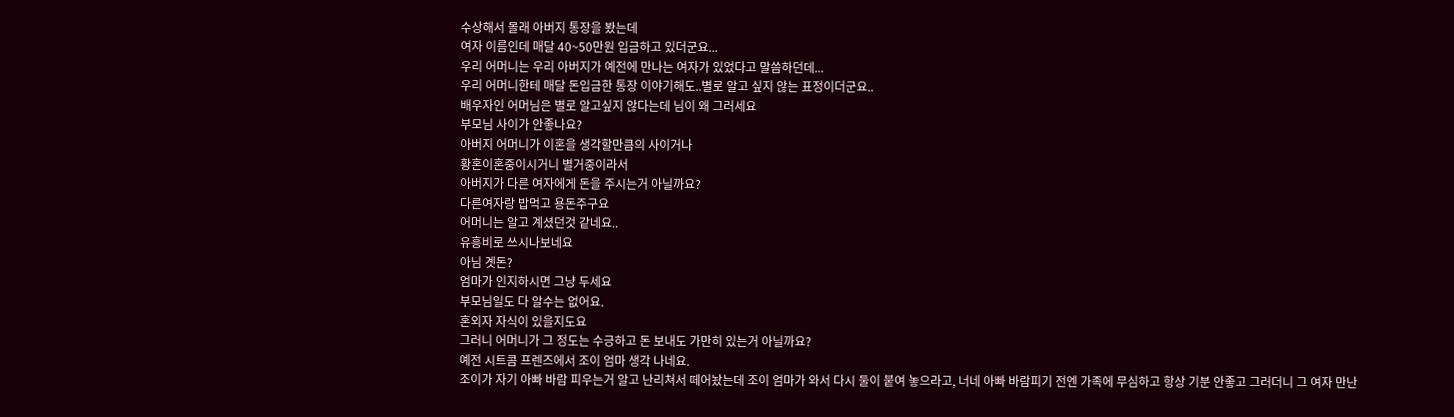수상해서 몰래 아버지 통장을 봤는데
여자 이름인데 매달 40~50만원 입금하고 있더군요...
우리 어머니는 우리 아버지가 예전에 만나는 여자가 있었다고 말씀하던데...
우리 어머니한테 매달 돈입금한 통장 이야기해도..별로 알고 싶지 않는 표정이더군요..
배우자인 어머님은 별로 알고싶지 않다는데 님이 왜 그러세요
부모님 사이가 안좋나요?
아버지 어머니가 이혼을 생각할만큼의 사이거나
황혼이혼중이시거니 별거중이라서
아버지가 다른 여자에게 돈을 주시는거 아닐까요?
다른여자랑 밥먹고 용돈주구요
어머니는 알고 계셨던것 같네요..
유흥비로 쓰시나보네요
아님 곗돈?
엄마가 인지하시면 그냥 두세요
부모님일도 다 알수는 없어요.
혼외자 자식이 있을지도요
그러니 어머니가 그 정도는 수긍하고 돈 보내도 가만히 있는거 아닐까요?
예전 시트콤 프렌즈에서 조이 엄마 생각 나네요.
조이가 자기 아빠 바람 피우는거 알고 난리쳐서 떼어놨는데 조이 엄마가 와서 다시 둘이 붙여 놓으라고, 너네 아빠 바람피기 전엔 가족에 무심하고 항상 기분 안좋고 그러더니 그 여자 만난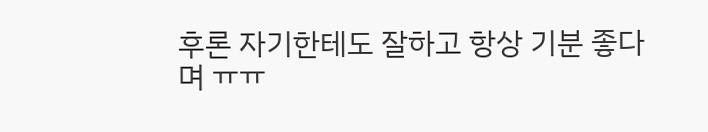후론 자기한테도 잘하고 항상 기분 좋다며 ㅠㅠ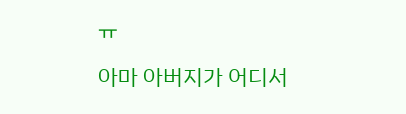ㅠ
아마 아버지가 어디서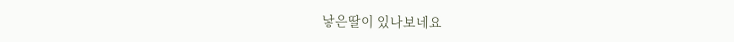낳은딸이 있나보네요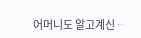어머니도 알고계신ᆢ